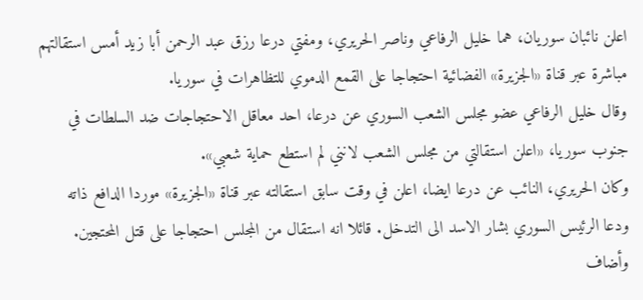اعلن نائبان سوريان، هما خليل الرفاعي وناصر الحريري، ومفتي درعا رزق عبد الرحمن أبا زيد أمس استقالتهم مباشرة عبر قناة «الجزيرة» الفضائية احتجاجا على القمع الدموي للتظاهرات في سوريا.
وقال خليل الرفاعي عضو مجلس الشعب السوري عن درعا، احد معاقل الاحتجاجات ضد السلطات في جنوب سوريا، «اعلن استقالتي من مجلس الشعب لانني لم استطع حماية شعبي».
وكان الحريري، النائب عن درعا ايضا، اعلن في وقت سابق استقالته عبر قناة «الجزيرة» موردا الدافع ذاته ودعا الرئيس السوري بشار الاسد الى التدخل. قائلا انه استقال من المجلس احتجاجا على قتل المحتجين. وأضاف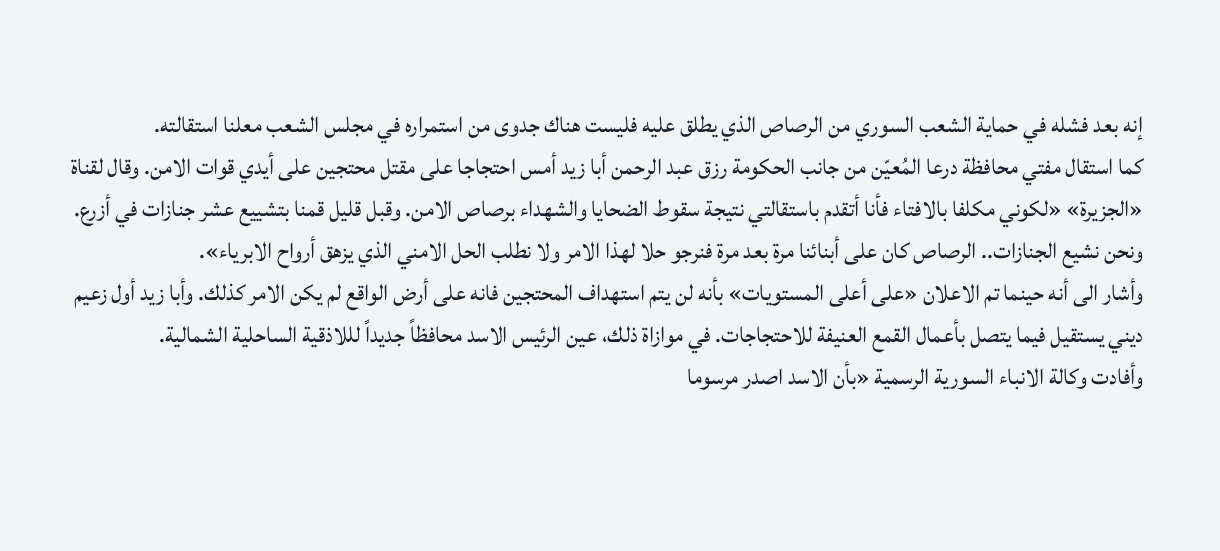إنه بعد فشله في حماية الشعب السوري من الرصاص الذي يطلق عليه فليست هناك جدوى من استمراره في مجلس الشعب معلنا استقالته.
كما استقال مفتي محافظة درعا المُعيّن من جانب الحكومة رزق عبد الرحمن أبا زيد أمس احتجاجا على مقتل محتجين على أيدي قوات الامن. وقال لقناة «الجزيرة» «لكوني مكلفا بالافتاء فأنا أتقدم باستقالتي نتيجة سقوط الضحايا والشهداء برصاص الامن. وقبل قليل قمنا بتشييع عشر جنازات في أزرع. ونحن نشيع الجنازات.. الرصاص كان على أبنائنا مرة بعد مرة فنرجو حلا لهذا الامر ولا نطلب الحل الامني الذي يزهق أرواح الابرياء».
وأشار الى أنه حينما تم الاعلان «على أعلى المستويات» بأنه لن يتم استهداف المحتجين فانه على أرض الواقع لم يكن الامر كذلك. وأبا زيد أول زعيم ديني يستقيل فيما يتصل بأعمال القمع العنيفة للاحتجاجات. في موازاة ذلك، عين الرئيس الاسد محافظاً جديداً لللاذقية الساحلية الشمالية.
وأفادت وكالة الانباء السورية الرسمية «بأن الاسد اصدر مرسوما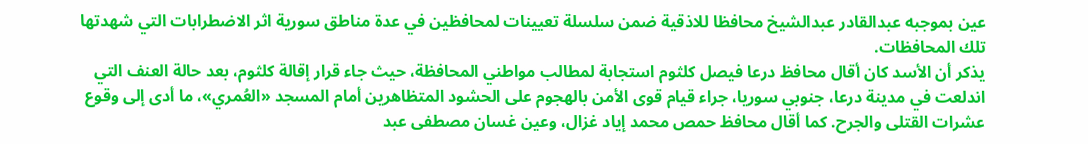عين بموجبه عبدالقادر عبدالشيخ محافظا للاذقية ضمن سلسلة تعيينات لمحافظين في عدة مناطق سورية اثر الاضطرابات التي شهدتها تلك المحافظات.
يذكر أن الأسد كان أقال محافظ درعا فيصل كلثوم استجابة لمطالب مواطني المحافظة، حيث جاء قرار إقالة كلثوم، بعد حالة العنف التي اندلعت في مدينة درعا، جنوبي سوريا، جراء قيام قوى الأمن بالهجوم على الحشود المتظاهرين أمام المسجد «العُمري»، ما أدى إلى وقوع عشرات القتلى والجرح. كما أقال محافظ حمص محمد إياد غزال، وعين غسان مصطفى عبد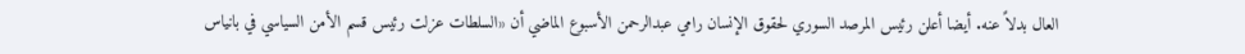العال بدلاً عنه. أيضا أعلن رئيس المرصد السوري لحقوق الإنسان رامي عبدالرحمن الأسبوع الماضي أن «السلطات عزلت رئيس قسم الأمن السياسي في بانياس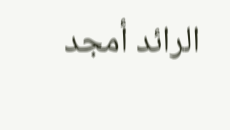الرائد أمجد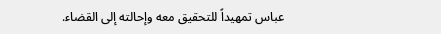عباس تمهيداً للتحقيق معه وإحالته إلى القضاء.